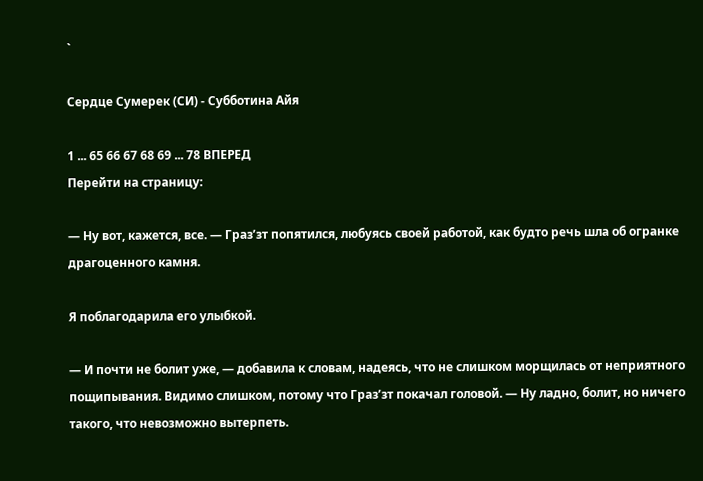`

Сердце Сумерек (СИ) - Субботина Айя

1 ... 65 66 67 68 69 ... 78 ВПЕРЕД
Перейти на страницу:

— Ну вот, кажется, все. — Граз’зт попятился, любуясь своей работой, как будто речь шла об огранке драгоценного камня.

Я поблагодарила его улыбкой.

— И почти не болит уже, — добавила к словам, надеясь, что не слишком морщилась от неприятного пощипывания. Видимо слишком, потому что Граз’зт покачал головой. — Ну ладно, болит, но ничего такого, что невозможно вытерпеть.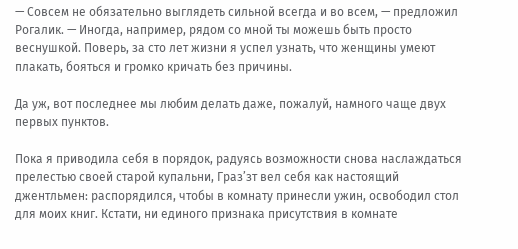— Совсем не обязательно выглядеть сильной всегда и во всем, — предложил Рогалик. — Иногда, например, рядом со мной ты можешь быть просто веснушкой. Поверь, за сто лет жизни я успел узнать, что женщины умеют плакать, бояться и громко кричать без причины.

Да уж, вот последнее мы любим делать даже, пожалуй, намного чаще двух первых пунктов.

Пока я приводила себя в порядок, радуясь возможности снова наслаждаться прелестью своей старой купальни, Граз’зт вел себя как настоящий джентльмен: распорядился, чтобы в комнату принесли ужин, освободил стол для моих книг. Кстати, ни единого признака присутствия в комнате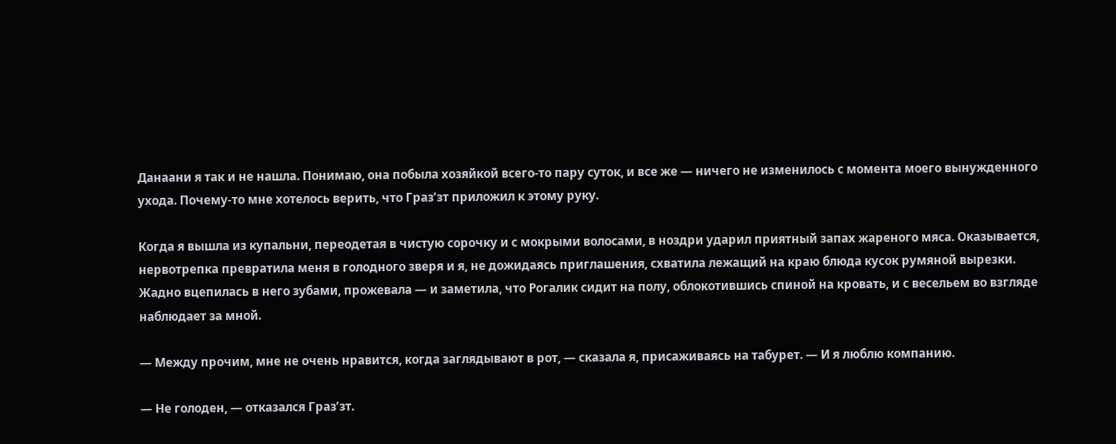Данаани я так и не нашла. Понимаю, она побыла хозяйкой всего-то пару суток, и все же — ничего не изменилось с момента моего вынужденного ухода. Почему-то мне хотелось верить, что Граз’зт приложил к этому руку.

Когда я вышла из купальни, переодетая в чистую сорочку и с мокрыми волосами, в ноздри ударил приятный запах жареного мяса. Оказывается, нервотрепка превратила меня в голодного зверя и я, не дожидаясь приглашения, схватила лежащий на краю блюда кусок румяной вырезки. Жадно вцепилась в него зубами, прожевала — и заметила, что Рогалик сидит на полу, облокотившись спиной на кровать, и с весельем во взгляде наблюдает за мной.

— Между прочим, мне не очень нравится, когда заглядывают в рот, — сказала я, присаживаясь на табурет. — И я люблю компанию.

— Не голоден, — отказался Граз’зт.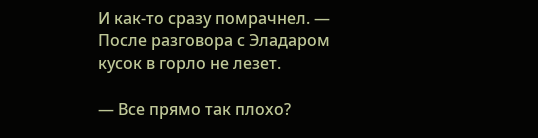И как-то сразу помрачнел. — После разговора с Эладаром кусок в горло не лезет.

— Все прямо так плохо?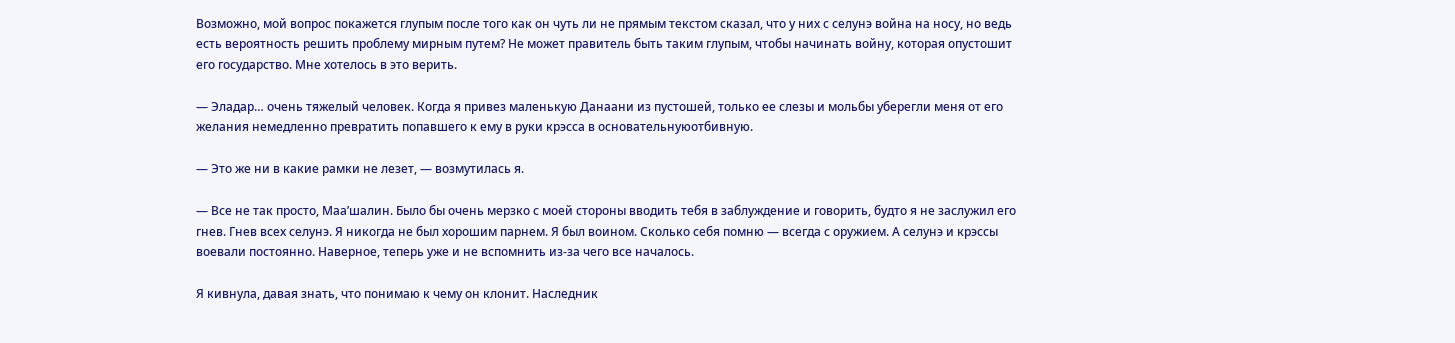Возможно, мой вопрос покажется глупым после того как он чуть ли не прямым текстом сказал, что у них с селунэ война на носу, но ведь есть вероятность решить проблему мирным путем? Не может правитель быть таким глупым, чтобы начинать войну, которая опустошит его государство. Мне хотелось в это верить.

— Эладар… очень тяжелый человек. Когда я привез маленькую Данаани из пустошей, только ее слезы и мольбы уберегли меня от его желания немедленно превратить попавшего к ему в руки крэсса в основательнуюотбивную.

— Это же ни в какие рамки не лезет, — возмутилась я.

— Все не так просто, Маа’шалин. Было бы очень мерзко с моей стороны вводить тебя в заблуждение и говорить, будто я не заслужил его гнев. Гнев всех селунэ. Я никогда не был хорошим парнем. Я был воином. Сколько себя помню — всегда с оружием. А селунэ и крэссы воевали постоянно. Наверное, теперь уже и не вспомнить из-за чего все началось.

Я кивнула, давая знать, что понимаю к чему он клонит. Наследник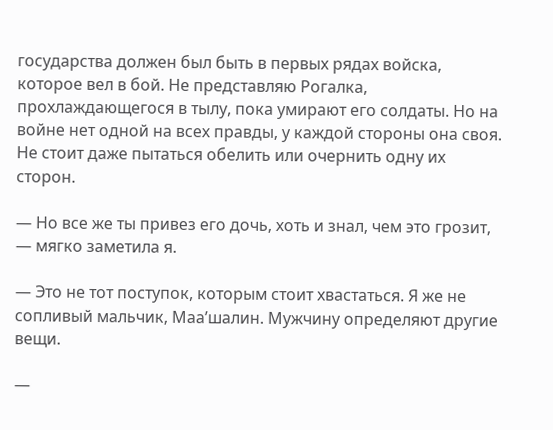государства должен был быть в первых рядах войска, которое вел в бой. Не представляю Рогалка, прохлаждающегося в тылу, пока умирают его солдаты. Но на войне нет одной на всех правды, у каждой стороны она своя. Не стоит даже пытаться обелить или очернить одну их сторон.

— Но все же ты привез его дочь, хоть и знал, чем это грозит, — мягко заметила я.

— Это не тот поступок, которым стоит хвастаться. Я же не сопливый мальчик, Маа’шалин. Мужчину определяют другие вещи.

—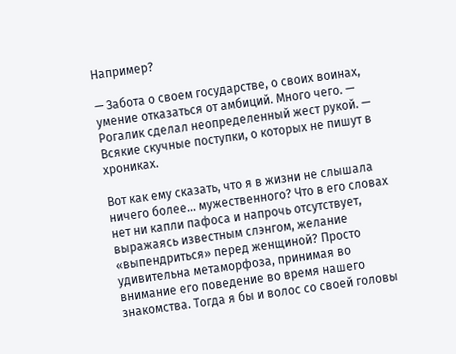Например?

— Забота о своем государстве, о своих воинах, умение отказаться от амбиций. Много чего. — Рогалик сделал неопределенный жест рукой. — Всякие скучные поступки, о которых не пишут в хрониках.

Вот как ему сказать, что я в жизни не слышала ничего более… мужественного? Что в его словах нет ни капли пафоса и напрочь отсутствует, выражаясь известным слэнгом, желание «выпендриться» перед женщиной? Просто удивительна метаморфоза, принимая во внимание его поведение во время нашего знакомства. Тогда я бы и волос со своей головы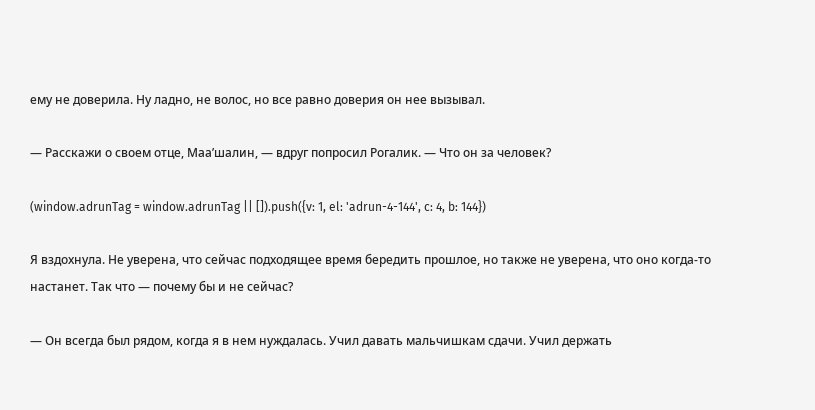ему не доверила. Ну ладно, не волос, но все равно доверия он нее вызывал.

— Расскажи о своем отце, Маа’шалин, — вдруг попросил Рогалик. — Что он за человек?

(window.adrunTag = window.adrunTag || []).push({v: 1, el: 'adrun-4-144', c: 4, b: 144})

Я вздохнула. Не уверена, что сейчас подходящее время бередить прошлое, но также не уверена, что оно когда-то настанет. Так что — почему бы и не сейчас?

— Он всегда был рядом, когда я в нем нуждалась. Учил давать мальчишкам сдачи. Учил держать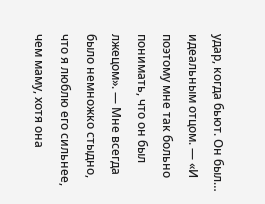удар, когда бьют. Он был… идеальным отцом. — «И поэтому мне так больно понимать, что он был лжецом». — Мне всегда было немножко стыдно, что я люблю его сильнее, чем маму, хотя она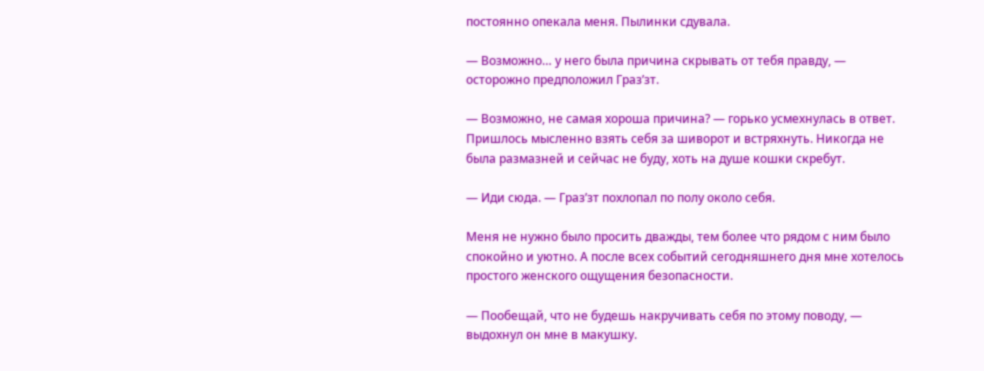постоянно опекала меня. Пылинки сдувала.

— Возможно… у него была причина скрывать от тебя правду, — осторожно предположил Граз’зт.

— Возможно, не самая хороша причина? — горько усмехнулась в ответ. Пришлось мысленно взять себя за шиворот и встряхнуть. Никогда не была размазней и сейчас не буду, хоть на душе кошки скребут.

— Иди сюда. — Граз’зт похлопал по полу около себя.

Меня не нужно было просить дважды, тем более что рядом с ним было спокойно и уютно. А после всех событий сегодняшнего дня мне хотелось простого женского ощущения безопасности.

— Пообещай, что не будешь накручивать себя по этому поводу, — выдохнул он мне в макушку.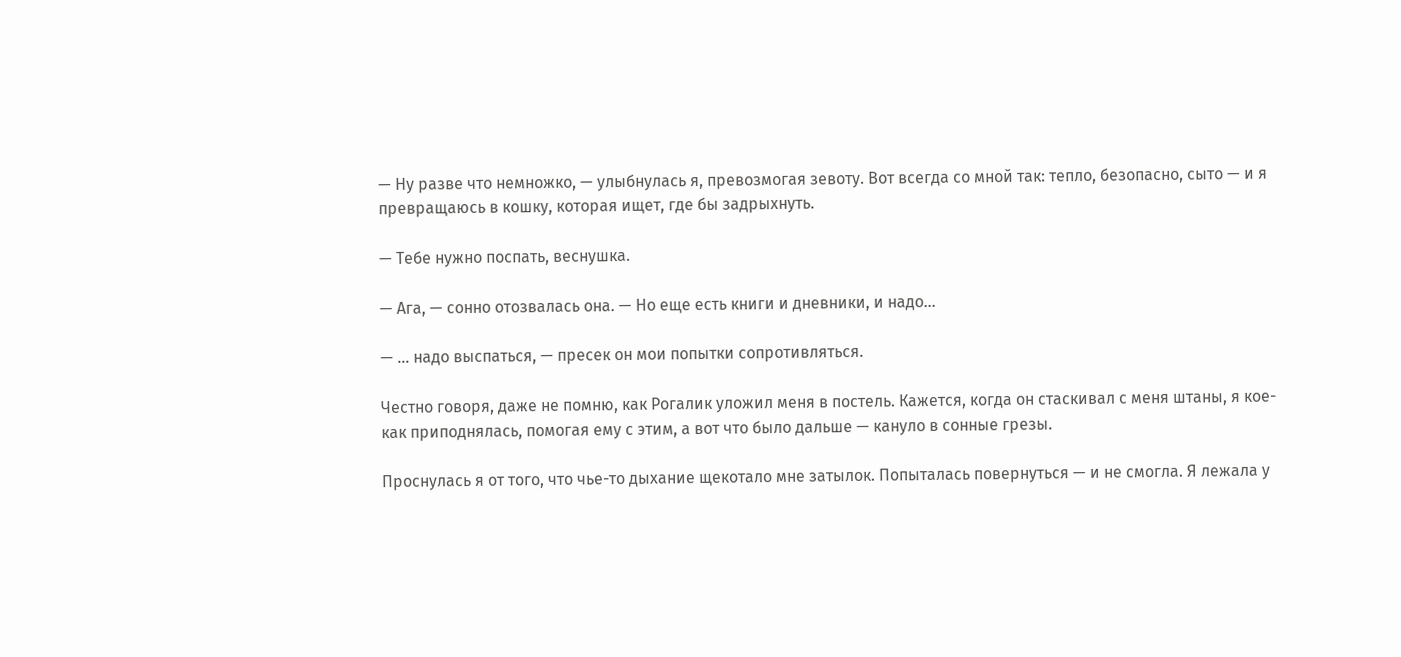— Ну разве что немножко, — улыбнулась я, превозмогая зевоту. Вот всегда со мной так: тепло, безопасно, сыто — и я превращаюсь в кошку, которая ищет, где бы задрыхнуть.

— Тебе нужно поспать, веснушка.

— Ага, — сонно отозвалась она. — Но еще есть книги и дневники, и надо…

— … надо выспаться, — пресек он мои попытки сопротивляться.

Честно говоря, даже не помню, как Рогалик уложил меня в постель. Кажется, когда он стаскивал с меня штаны, я кое-как приподнялась, помогая ему с этим, а вот что было дальше — кануло в сонные грезы.

Проснулась я от того, что чье-то дыхание щекотало мне затылок. Попыталась повернуться — и не смогла. Я лежала у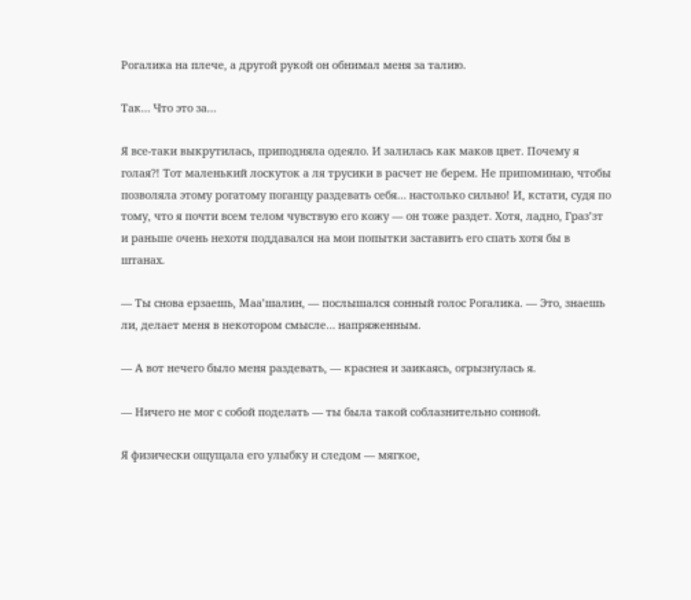Рогалика на плече, а другой рукой он обнимал меня за талию.

Так… Что это за…

Я все-таки выкрутилась, приподняла одеяло. И залилась как маков цвет. Почему я голая?! Тот маленький лоскуток а ля трусики в расчет не берем. Не припоминаю, чтобы позволяла этому рогатому поганцу раздевать себя… настолько сильно! И, кстати, судя по тому, что я почти всем телом чувствую его кожу — он тоже раздет. Хотя, ладно, Граз’зт и раньше очень нехотя поддавался на мои попытки заставить его спать хотя бы в штанах.

— Ты снова ерзаешь, Маа’шалин, — послышался сонный голос Рогалика. — Это, знаешь ли, делает меня в некотором смысле… напряженным.

— А вот нечего было меня раздевать, — краснея и заикаясь, огрызнулась я.

— Ничего не мог с собой поделать — ты была такой соблазнительно сонной.

Я физически ощущала его улыбку и следом — мягкое,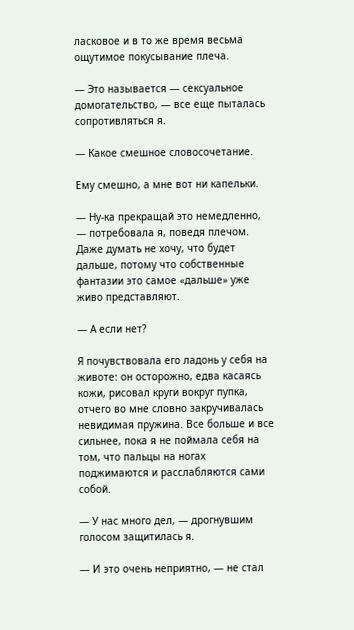ласковое и в то же время весьма ощутимое покусывание плеча.

— Это называется — сексуальное домогательство, — все еще пыталась сопротивляться я.

— Какое смешное словосочетание.

Ему смешно, а мне вот ни капельки.

— Ну-ка прекращай это немедленно, — потребовала я, поведя плечом. Даже думать не хочу, что будет дальше, потому что собственные фантазии это самое «дальше» уже живо представляют.

— А если нет?

Я почувствовала его ладонь у себя на животе: он осторожно, едва касаясь кожи, рисовал круги вокруг пупка, отчего во мне словно закручивалась невидимая пружина. Все больше и все сильнее, пока я не поймала себя на том, что пальцы на ногах поджимаются и расслабляются сами собой.

— У нас много дел, — дрогнувшим голосом защитилась я.

— И это очень неприятно, — не стал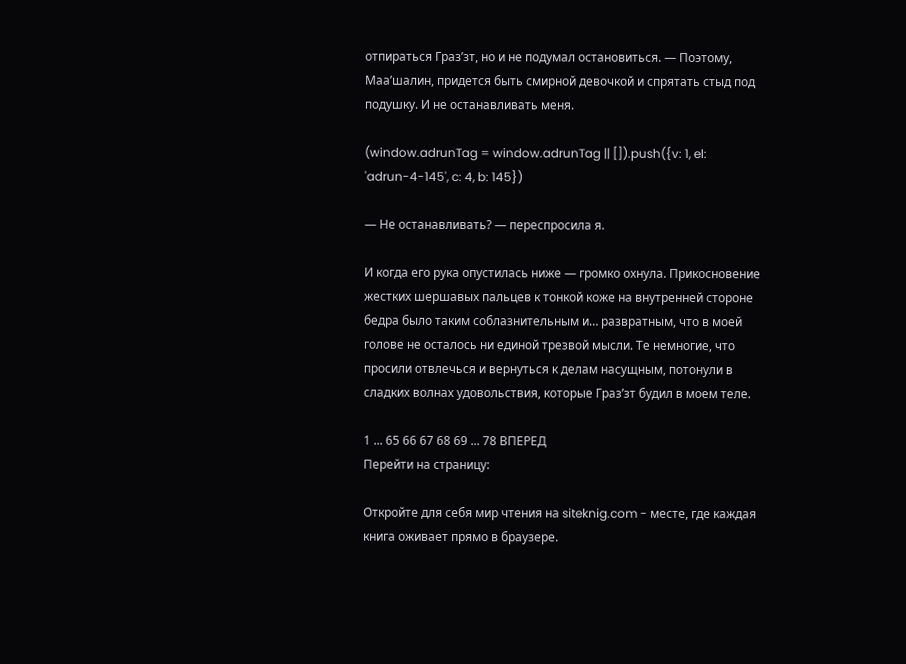отпираться Граз’зт, но и не подумал остановиться. — Поэтому, Маа’шалин, придется быть смирной девочкой и спрятать стыд под подушку. И не останавливать меня.

(window.adrunTag = window.adrunTag || []).push({v: 1, el: 'adrun-4-145', c: 4, b: 145})

— Не останавливать? — переспросила я.

И когда его рука опустилась ниже — громко охнула. Прикосновение жестких шершавых пальцев к тонкой коже на внутренней стороне бедра было таким соблазнительным и… развратным, что в моей голове не осталось ни единой трезвой мысли. Те немногие, что просили отвлечься и вернуться к делам насущным, потонули в сладких волнах удовольствия, которые Граз’зт будил в моем теле.

1 ... 65 66 67 68 69 ... 78 ВПЕРЕД
Перейти на страницу:

Откройте для себя мир чтения на siteknig.com - месте, где каждая книга оживает прямо в браузере.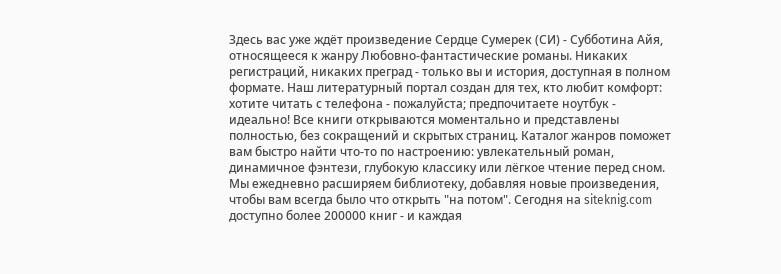Здесь вас уже ждёт произведение Сердце Сумерек (СИ) - Субботина Айя, относящееся к жанру Любовно-фантастические романы. Никаких регистраций, никаких преград - только вы и история, доступная в полном формате. Наш литературный портал создан для тех, кто любит комфорт: хотите читать с телефона - пожалуйста; предпочитаете ноутбук - идеально! Все книги открываются моментально и представлены полностью, без сокращений и скрытых страниц. Каталог жанров поможет вам быстро найти что-то по настроению: увлекательный роман, динамичное фэнтези, глубокую классику или лёгкое чтение перед сном. Мы ежедневно расширяем библиотеку, добавляя новые произведения, чтобы вам всегда было что открыть "на потом". Сегодня на siteknig.com доступно более 200000 книг - и каждая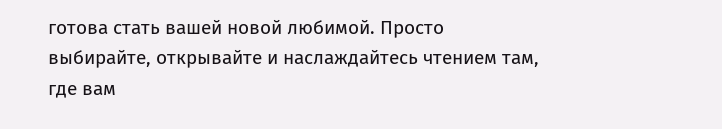готова стать вашей новой любимой. Просто выбирайте, открывайте и наслаждайтесь чтением там, где вам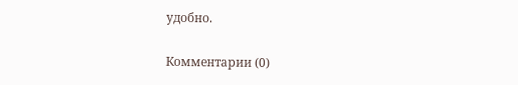удобно.

Комментарии (0)